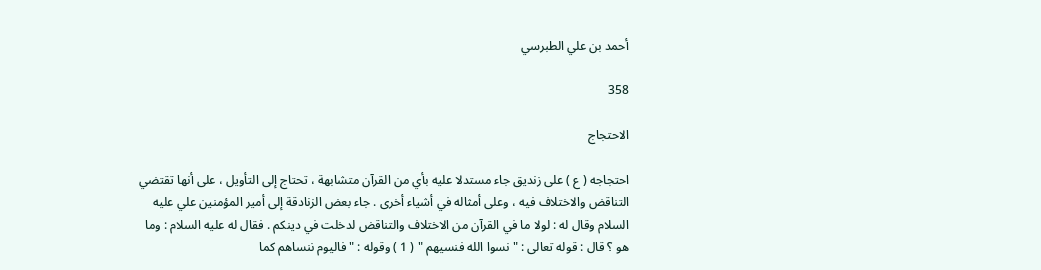أحمد بن علي الطبرسي

358

الاحتجاج

احتجاجه ( ع ) على زنديق جاء مستدلا عليه بأي من القرآن متشابهة ، تحتاج إلى التأويل ، على أنها تقتضي التناقض والاختلاف فيه ، وعلى أمثاله في أشياء أخرى . جاء بعض الزنادقة إلى أمير المؤمنين علي عليه السلام وقال له : لولا ما في القرآن من الاختلاف والتناقض لدخلت في دينكم . فقال له عليه السلام : وما هو ؟ قال : قوله تعالى : " نسوا الله فنسيهم " ( 1 ) وقوله : " فاليوم ننساهم كما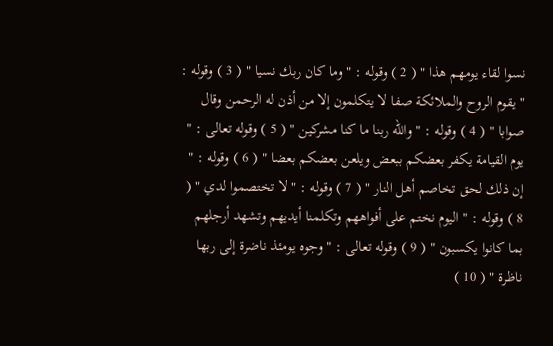نسوا لقاء يومهم هذا " ( 2 ) وقوله : " وما كان ربك نسيا " ( 3 ) وقوله : " يقوم الروح والملائكة صفا لا يتكلمون إلا من أذن له الرحمن وقال صوابا " ( 4 ) وقوله : " والله ربنا ما كنا مشركين " ( 5 ) وقوله تعالى : " يوم القيامة يكفر بعضكم ببعض ويلعن بعضكم بعضا " ( 6 ) وقوله : " إن ذلك لحق تخاصم أهل النار " ( 7 ) وقوله : " لا تختصموا لدي " ( 8 ) وقوله : " اليوم نختم على أفواههم وتكلمنا أيديهم وتشهد أرجلهم بما كانوا يكسبون " ( 9 ) وقوله تعالى : " وجوه يومئذ ناضرة إلى ربها ناظرة " ( 10 )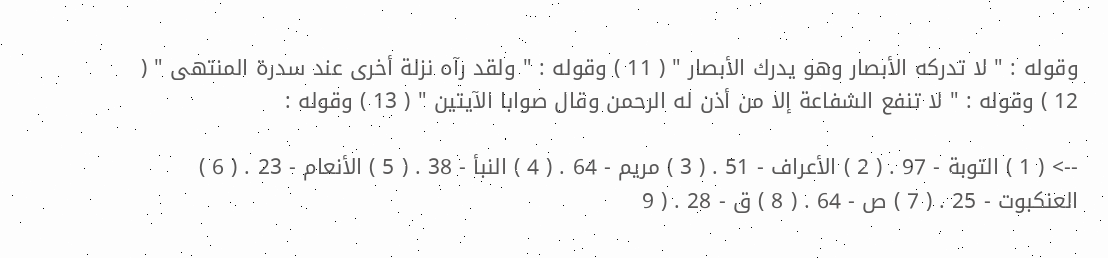وقوله : " لا تدركه الأبصار وهو يدرك الأبصار " ( 11 ) وقوله : " ولقد رآه نزلة أخرى عند سدرة المنتهى " ( 12 ) وقوله : " لا تنفع الشفاعة إلا من أذن له الرحمن وقال صوابا الآيتين " ( 13 ) وقوله :

--> ( 1 ) التوبة - 97 . ( 2 ) الأعراف - 51 . ( 3 ) مريم - 64 . ( 4 ) النبأ - 38 . ( 5 ) الأنعام - 23 . ( 6 ) العنكبوت - 25 . ( 7 ) ص - 64 . ( 8 ) ق - 28 . ( 9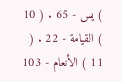) يس - 65 . ( 10 ) القيامة - 22 . ( 11 ) الأنعام - 103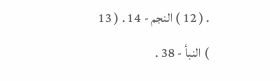. ( 12 ) النجم - 14 . ( 13 ) النبأ - 38 .